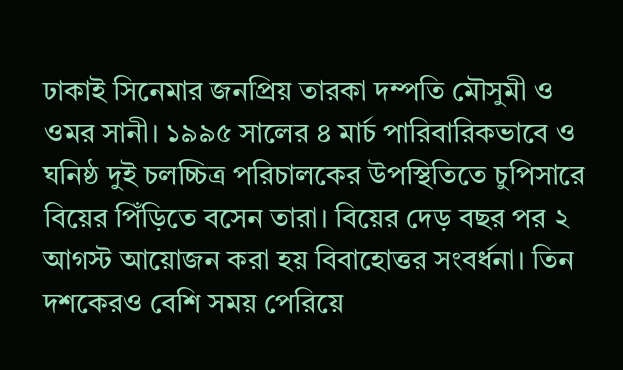ঢাকাই সিনেমার জনপ্রিয় তারকা দম্পতি মৌসুমী ও ওমর সানী। ১৯৯৫ সালের ৪ মার্চ পারিবারিকভাবে ও ঘনিষ্ঠ দুই চলচ্চিত্র পরিচালকের উপস্থিতিতে চুপিসারে বিয়ের পিঁড়িতে বসেন তারা। বিয়ের দেড় বছর পর ২ আগস্ট আয়োজন করা হয় বিবাহোত্তর সংবর্ধনা। তিন দশকেরও বেশি সময় পেরিয়ে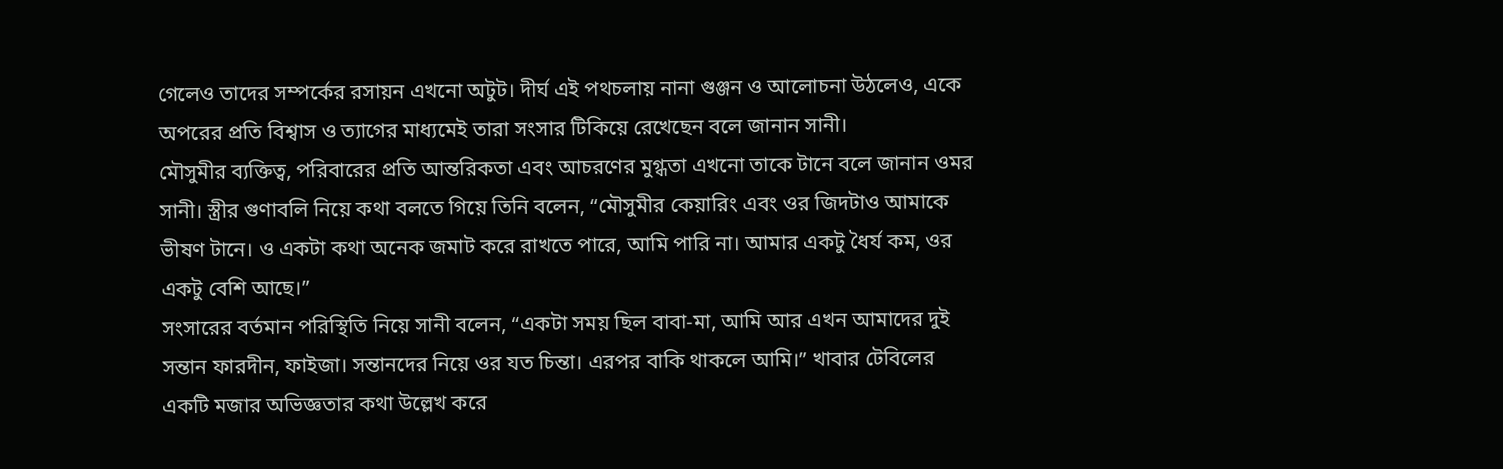গেলেও তাদের সম্পর্কের রসায়ন এখনো অটুট। দীর্ঘ এই পথচলায় নানা গুঞ্জন ও আলোচনা উঠলেও, একে অপরের প্রতি বিশ্বাস ও ত্যাগের মাধ্যমেই তারা সংসার টিকিয়ে রেখেছেন বলে জানান সানী।
মৌসুমীর ব্যক্তিত্ব, পরিবারের প্রতি আন্তরিকতা এবং আচরণের মুগ্ধতা এখনো তাকে টানে বলে জানান ওমর সানী। স্ত্রীর গুণাবলি নিয়ে কথা বলতে গিয়ে তিনি বলেন, “মৌসুমীর কেয়ারিং এবং ওর জিদটাও আমাকে ভীষণ টানে। ও একটা কথা অনেক জমাট করে রাখতে পারে, আমি পারি না। আমার একটু ধৈর্য কম, ওর একটু বেশি আছে।”
সংসারের বর্তমান পরিস্থিতি নিয়ে সানী বলেন, “একটা সময় ছিল বাবা-মা, আমি আর এখন আমাদের দুই সন্তান ফারদীন, ফাইজা। সন্তানদের নিয়ে ওর যত চিন্তা। এরপর বাকি থাকলে আমি।” খাবার টেবিলের একটি মজার অভিজ্ঞতার কথা উল্লেখ করে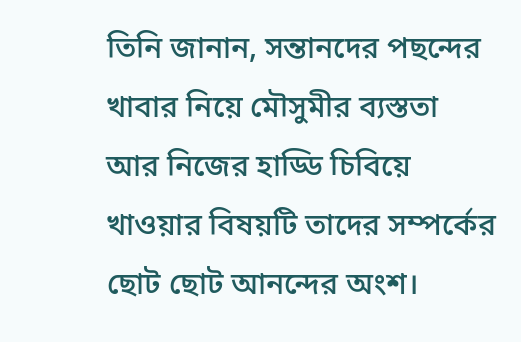তিনি জানান, সন্তানদের পছন্দের খাবার নিয়ে মৌসুমীর ব্যস্ততা আর নিজের হাড্ডি চিবিয়ে খাওয়ার বিষয়টি তাদের সম্পর্কের ছোট ছোট আনন্দের অংশ।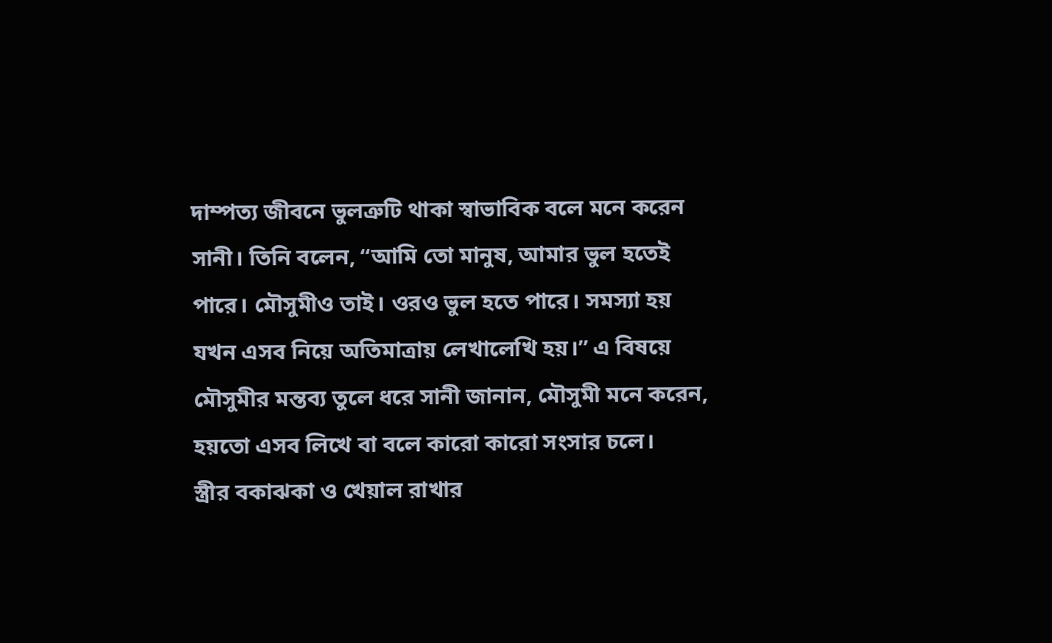দাম্পত্য জীবনে ভুলত্রুটি থাকা স্বাভাবিক বলে মনে করেন সানী। তিনি বলেন, “আমি তো মানুষ, আমার ভুল হতেই পারে। মৌসুমীও তাই। ওরও ভুল হতে পারে। সমস্যা হয় যখন এসব নিয়ে অতিমাত্রায় লেখালেখি হয়।” এ বিষয়ে মৌসুমীর মন্তব্য তুলে ধরে সানী জানান, মৌসুমী মনে করেন, হয়তো এসব লিখে বা বলে কারো কারো সংসার চলে।
স্ত্রীর বকাঝকা ও খেয়াল রাখার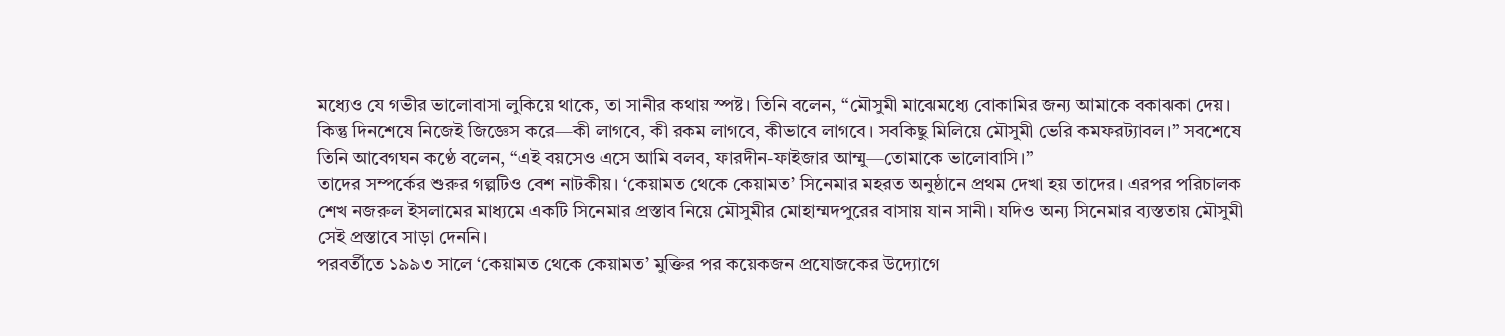মধ্যেও যে গভীর ভালোবাসা লুকিয়ে থাকে, তা সানীর কথায় স্পষ্ট। তিনি বলেন, “মৌসুমী মাঝেমধ্যে বোকামির জন্য আমাকে বকাঝকা দেয়। কিন্তু দিনশেষে নিজেই জিজ্ঞেস করে—কী লাগবে, কী রকম লাগবে, কীভাবে লাগবে। সবকিছু মিলিয়ে মৌসুমী ভেরি কমফরট্যাবল।” সবশেষে তিনি আবেগঘন কণ্ঠে বলেন, “এই বয়সেও এসে আমি বলব, ফারদীন-ফাইজার আম্মু—তোমাকে ভালোবাসি।”
তাদের সম্পর্কের শুরুর গল্পটিও বেশ নাটকীয়। ‘কেয়ামত থেকে কেয়ামত’ সিনেমার মহরত অনুষ্ঠানে প্রথম দেখা হয় তাদের। এরপর পরিচালক শেখ নজরুল ইসলামের মাধ্যমে একটি সিনেমার প্রস্তাব নিয়ে মৌসুমীর মোহাম্মদপুরের বাসায় যান সানী। যদিও অন্য সিনেমার ব্যস্ততায় মৌসুমী সেই প্রস্তাবে সাড়া দেননি।
পরবর্তীতে ১৯৯৩ সালে ‘কেয়ামত থেকে কেয়ামত’ মুক্তির পর কয়েকজন প্রযোজকের উদ্যোগে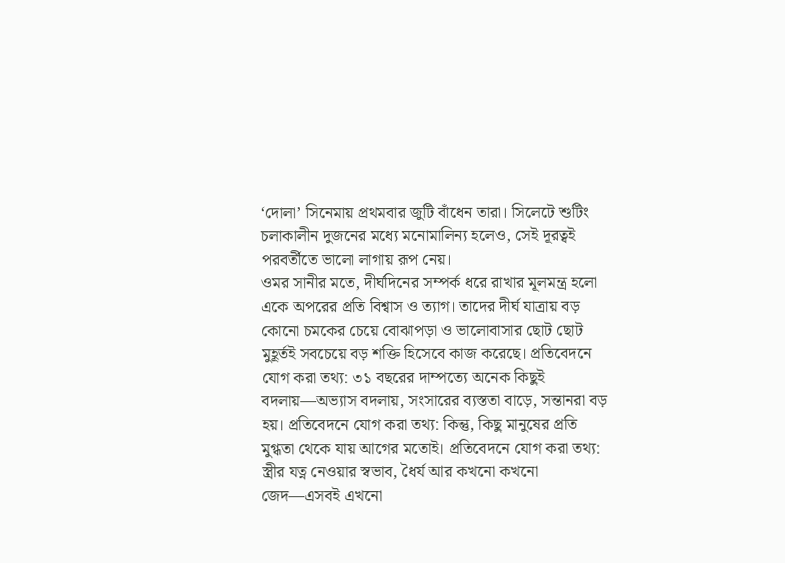‘দোলা’ সিনেমায় প্রথমবার জুটি বাঁধেন তারা। সিলেটে শুটিং চলাকালীন দুজনের মধ্যে মনোমালিন্য হলেও, সেই দূরত্বই পরবর্তীতে ভালো লাগায় রূপ নেয়।
ওমর সানীর মতে, দীর্ঘদিনের সম্পর্ক ধরে রাখার মূলমন্ত্র হলো একে অপরের প্রতি বিশ্বাস ও ত্যাগ। তাদের দীর্ঘ যাত্রায় বড় কোনো চমকের চেয়ে বোঝাপড়া ও ভালোবাসার ছোট ছোট মুহূর্তই সবচেয়ে বড় শক্তি হিসেবে কাজ করেছে। প্রতিবেদনে যোগ করা তথ্য: ৩১ বছরের দাম্পত্যে অনেক কিছুই বদলায়—অভ্যাস বদলায়, সংসারের ব্যস্ততা বাড়ে, সন্তানরা বড় হয়। প্রতিবেদনে যোগ করা তথ্য: কিন্তু, কিছু মানুষের প্রতি মুগ্ধতা থেকে যায় আগের মতোই। প্রতিবেদনে যোগ করা তথ্য: স্ত্রীর যত্ন নেওয়ার স্বভাব, ধৈর্য আর কখনো কখনো জেদ—এসবই এখনো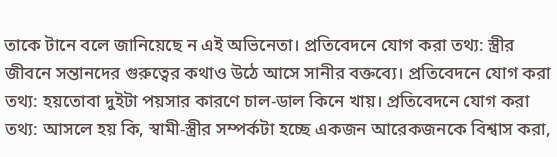তাকে টানে বলে জানিয়েছে ন এই অভিনেতা। প্রতিবেদনে যোগ করা তথ্য: স্ত্রীর জীবনে সন্তানদের গুরুত্বের কথাও উঠে আসে সানীর বক্তব্যে। প্রতিবেদনে যোগ করা তথ্য: হয়তোবা দুইটা পয়সার কারণে চাল-ডাল কিনে খায়। প্রতিবেদনে যোগ করা তথ্য: আসলে হয় কি, স্বামী-স্ত্রীর সম্পর্কটা হচ্ছে একজন আরেকজনকে বিশ্বাস করা,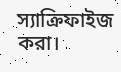স্যাক্রিফাইজ করা।